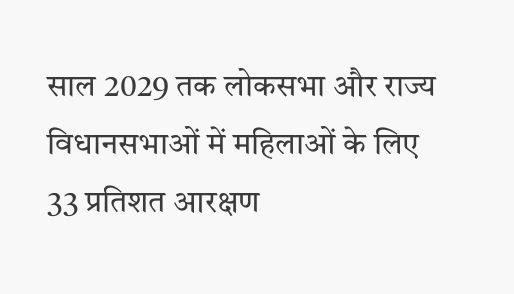साल 2029 तक लोकसभा और राज्य विधानसभाओं में महिलाओं के लिए 33 प्रतिशत आरक्षण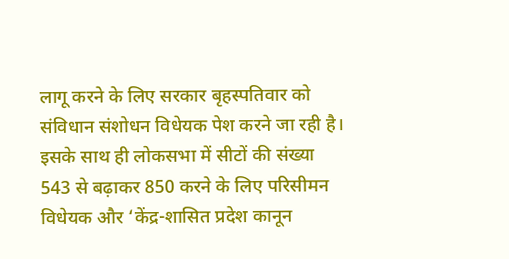लागू करने के लिए सरकार बृहस्पतिवार को संविधान संशोधन विधेयक पेश करने जा रही है। इसके साथ ही लोकसभा में सीटों की संख्या 543 से बढ़ाकर 850 करने के लिए परिसीमन विधेयक और ‘केंद्र-शासित प्रदेश कानून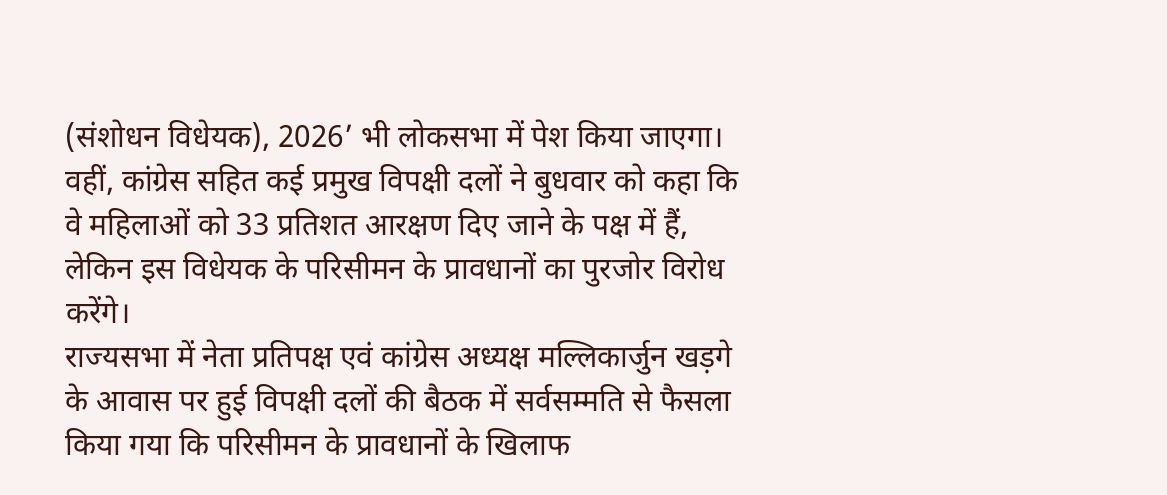(संशोधन विधेयक), 2026’ भी लोकसभा में पेश किया जाएगा। वहीं, कांग्रेस सहित कई प्रमुख विपक्षी दलों ने बुधवार को कहा कि वे महिलाओं को 33 प्रतिशत आरक्षण दिए जाने के पक्ष में हैं, लेकिन इस विधेयक के परिसीमन के प्रावधानों का पुरजोर विरोध करेंगे।
राज्यसभा में नेता प्रतिपक्ष एवं कांग्रेस अध्यक्ष मल्लिकार्जुन खड़गे के आवास पर हुई विपक्षी दलों की बैठक में सर्वसम्मति से फैसला किया गया कि परिसीमन के प्रावधानों के खिलाफ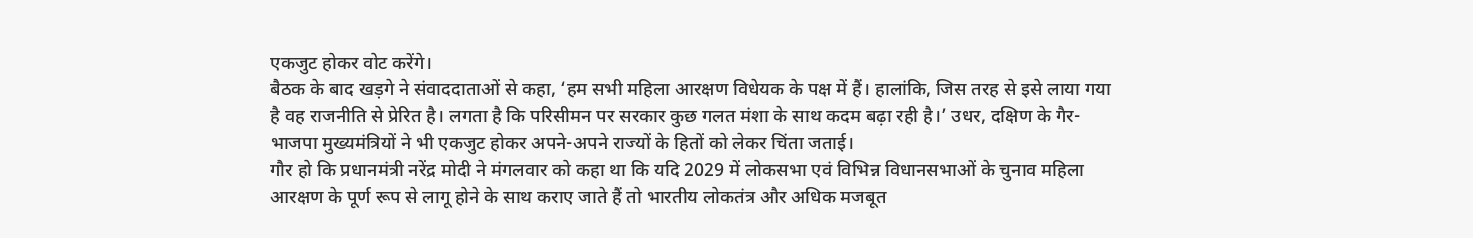एकजुट होकर वोट करेंगे।
बैठक के बाद खड़गे ने संवाददाताओं से कहा, ‘हम सभी महिला आरक्षण विधेयक के पक्ष में हैं। हालांकि, जिस तरह से इसे लाया गया है वह राजनीति से प्रेरित है। लगता है कि परिसीमन पर सरकार कुछ गलत मंशा के साथ कदम बढ़ा रही है।’ उधर, दक्षिण के गैर-भाजपा मुख्यमंत्रियों ने भी एकजुट होकर अपने-अपने राज्यों के हितों को लेकर चिंता जताई।
गौर हो कि प्रधानमंत्री नरेंद्र मोदी ने मंगलवार को कहा था कि यदि 2029 में लोकसभा एवं विभिन्न विधानसभाओं के चुनाव महिला आरक्षण के पूर्ण रूप से लागू होने के साथ कराए जाते हैं तो भारतीय लोकतंत्र और अधिक मजबूत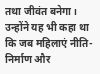तथा जीवंत बनेगा। उन्होंने यह भी कहा था कि जब महिलाएं नीति-निर्माण और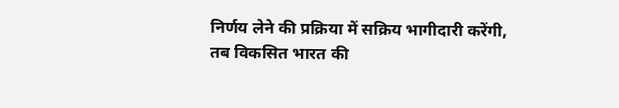निर्णय लेने की प्रक्रिया में सक्रिय भागीदारी करेंगी, तब विकसित भारत की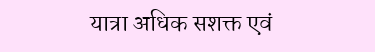यात्रा अधिक सशक्त एवं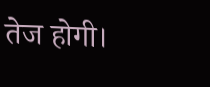तेज होगी।